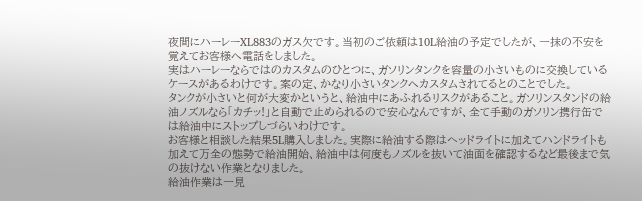夜間にハーレーXL883のガス欠です。当初のご依頼は10L給油の予定でしたが、一抹の不安を覚えてお客様へ電話をしました。
実はハーレーならではのカスタムのひとつに、ガソリンタンクを容量の小さいものに交換しているケースがあるわけです。案の定、かなり小さいタンクへカスタムされてるとのことでした。
タンクが小さいと何が大変かというと、給油中にあふれるリスクがあること。ガソリンスタンドの給油ノズルなら「カチッ!」と自動で止められるので安心なんですが、全て手動のガソリン携行缶では給油中にストップしづらいわけです。
お客様と相談した結果5L購入しました。実際に給油する際はヘッドライトに加えてハンドライトも加えて万全の態勢で給油開始、給油中は何度もノズルを抜いて油面を確認するなど最後まで気の抜けない作業となりました。
給油作業は一見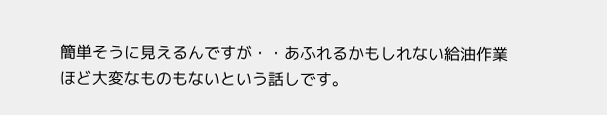簡単そうに見えるんですが・・あふれるかもしれない給油作業ほど大変なものもないという話しです。